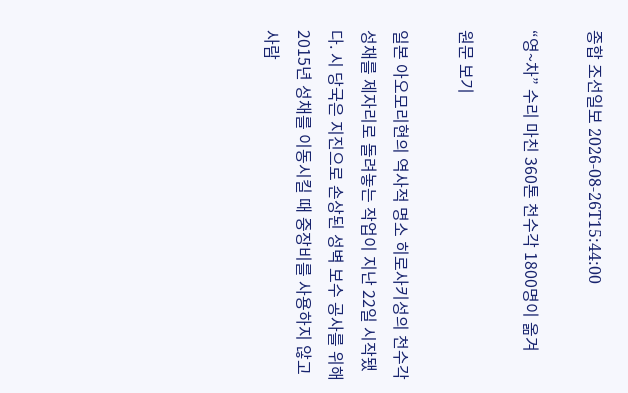종합 조선일보 2026-08-26T15:44:00

“영~차” 수리 마친 360톤 천수각 1800명이 옮겨

원문 보기

일본 아오모리현의 역사적 명소 히로사키성의 천수각 성채를 제자리로 돌려놓는 작업이 지난 22일 시작됐다. 시 당국은 지진으로 손상된 성벽 보수 공사를 위해 2015년 성채를 이동시킬 때 중장비를 사용하지 않고 사람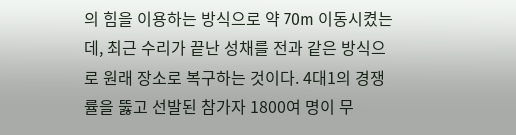의 힘을 이용하는 방식으로 약 70m 이동시켰는데, 최근 수리가 끝난 성채를 전과 같은 방식으로 원래 장소로 복구하는 것이다. 4대1의 경쟁률을 뚫고 선발된 참가자 1800여 명이 무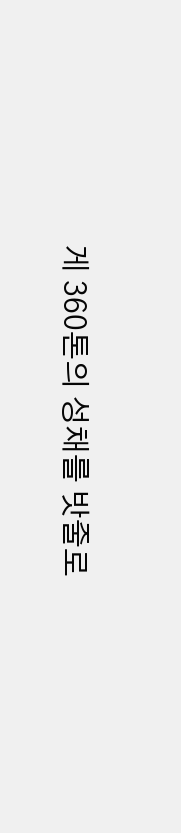게 360톤의 성채를 밧줄로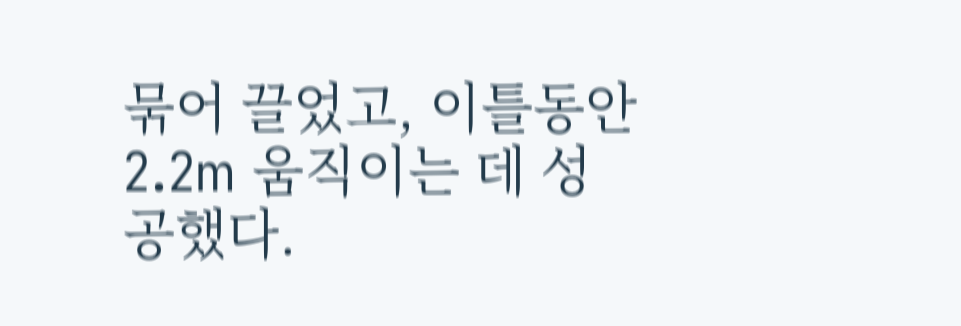묶어 끌었고, 이틀동안 2.2m 움직이는 데 성공했다.